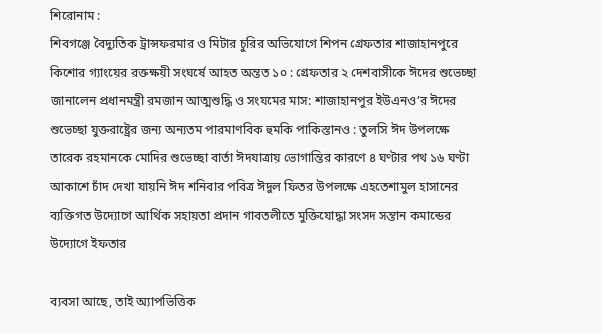শিরোনাম :
শিবগঞ্জে বৈদ্যুতিক ট্রান্সফরমার ও মিটার চুরির অভিযোগে শিপন গ্রেফতার শাজাহানপুরে কিশোর গ্যাংয়ের রক্তক্ষয়ী সংঘর্ষে আহত অন্তত ১০ : গ্রেফতার ২ দেশবাসীকে ঈদের শুভেচ্ছা জানালেন প্রধানমন্ত্রী রমজান আত্মশুদ্ধি ও সংযমের মাস: শাজাহানপুর ইউএনও’র ঈদের শুভেচ্ছা যুক্তরাষ্ট্রের জন্য অন্যতম পারমাণবিক হুমকি পাকিস্তানও : তুলসি ঈদ উপলক্ষে তারেক রহমানকে মোদির শুভেচ্ছা বার্তা ঈদযাত্রায় ভোগান্তির কারণে ৪ ঘণ্টার পথ ১৬ ঘণ্টা আকাশে চাঁদ দেখা যায়নি ঈদ শনিবার পবিত্র ঈদুল ফিতর উপলক্ষে এহতেশামুল হাসানের ব্যক্তিগত উদ্যোগে আর্থিক সহায়তা প্রদান গাবতলীতে মুক্তিযোদ্ধা সংসদ সন্তান কমান্ডের উদ্যোগে ইফতার

ব্যবসা আছে, তাই অ্যাপভিত্তিক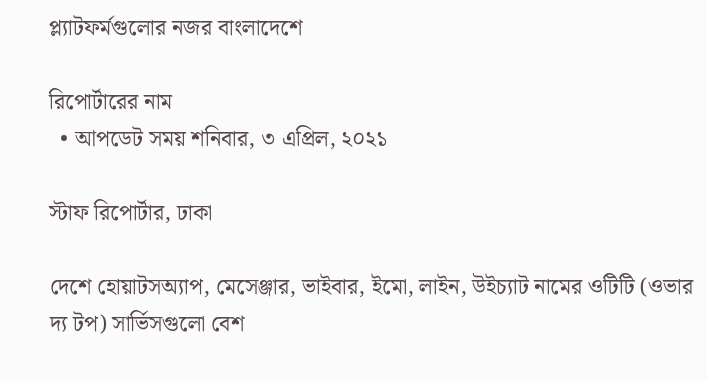প্ল্যাটফর্মগুলোর নজর বাংলাদেশে

রিপোর্টারের নাম
  • আপডেট সময় শনিবার, ৩ এপ্রিল, ২০২১

স্টাফ রিপোর্টার, ঢাকা

দেশে হোয়াটসঅ্যাপ, মেসেঞ্জার, ভাইবার, ইমো, লাইন, উইচ্যাট নামের ওটিটি (ওভার দ্য টপ) সার্ভিসগুলো বেশ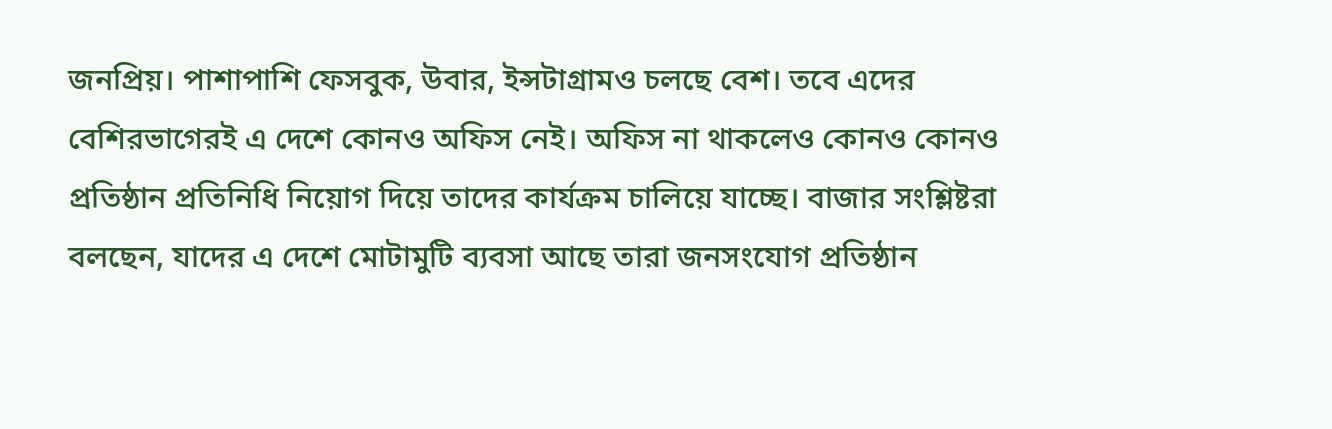জনপ্রিয়। পাশাপাশি ফেসবুক, উবার, ইন্সটাগ্রামও চলছে বেশ। তবে এদের বেশিরভাগেরই এ দেশে কোনও অফিস নেই। অফিস না থাকলেও কোনও কোনও প্রতিষ্ঠান প্রতিনিধি নিয়োগ দিয়ে তাদের কার্যক্রম চালিয়ে যাচ্ছে। বাজার সংশ্লিষ্টরা বলছেন, যাদের এ দেশে মোটামুটি ব্যবসা আছে তারা জনসংযোগ প্রতিষ্ঠান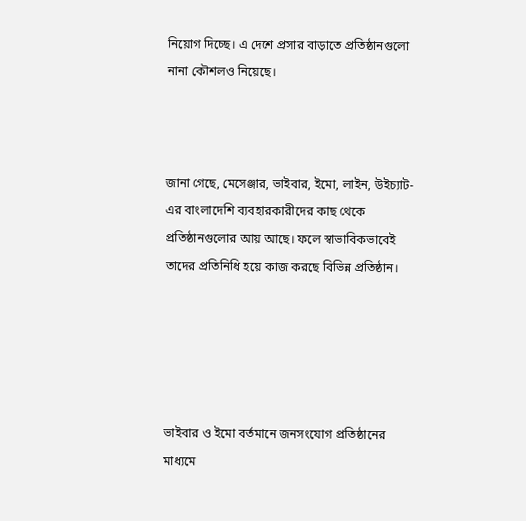নিয়োগ দিচ্ছে। এ দেশে প্রসার বাড়াতে প্রতিষ্ঠানগুলো নানা কৌশলও নিয়েছে।



জানা গেছে, মেসেঞ্জার, ভাইবার, ইমো, লাইন, উইচ্যাট-এর বাংলাদেশি ব্যবহারকারীদের কাছ থেকে প্রতিষ্ঠানগুলোর আয় আছে। ফলে স্বাভাবিকভাবেই তাদের প্রতিনিধি হয়ে কাজ করছে বিভিন্ন প্রতিষ্ঠান।





ভাইবার ও ইমো বর্তমানে জনসংযোগ প্রতিষ্ঠানের মাধ্যমে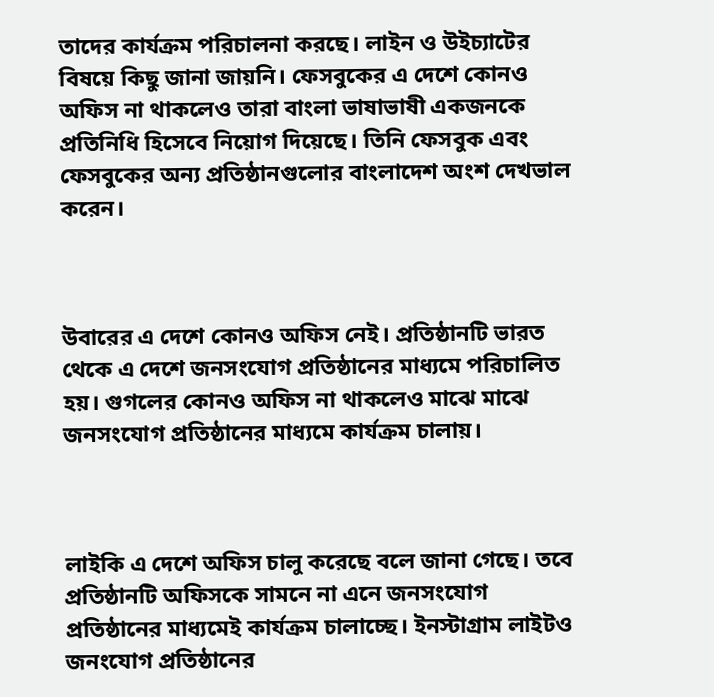তাদের কার্যক্রম পরিচালনা করছে। লাইন ও উইচ্যাটের বিষয়ে কিছু জানা জায়নি। ফেসবুকের এ দেশে কোনও অফিস না থাকলেও তারা বাংলা ভাষাভাষী একজনকে প্রতিনিধি হিসেবে নিয়োগ দিয়েছে। তিনি ফেসবুক এবং ফেসবুকের অন্য প্রতিষ্ঠানগুলোর বাংলাদেশ অংশ দেখভাল করেন।



উবারের এ দেশে কোনও অফিস নেই। প্রতিষ্ঠানটি ভারত থেকে এ দেশে জনসংযোগ প্রতিষ্ঠানের মাধ্যমে পরিচালিত হয়। গুগলের কোনও অফিস না থাকলেও মাঝে মাঝে জনসংযোগ প্রতিষ্ঠানের মাধ্যমে কার্যক্রম চালায়।



লাইকি এ দেশে অফিস চালু করেছে বলে জানা গেছে। তবে প্রতিষ্ঠানটি অফিসকে সামনে না এনে জনসংযোগ প্রতিষ্ঠানের মাধ্যমেই কার্যক্রম চালাচ্ছে। ইনস্টাগ্রাম লাইটও জনংযোগ প্রতিষ্ঠানের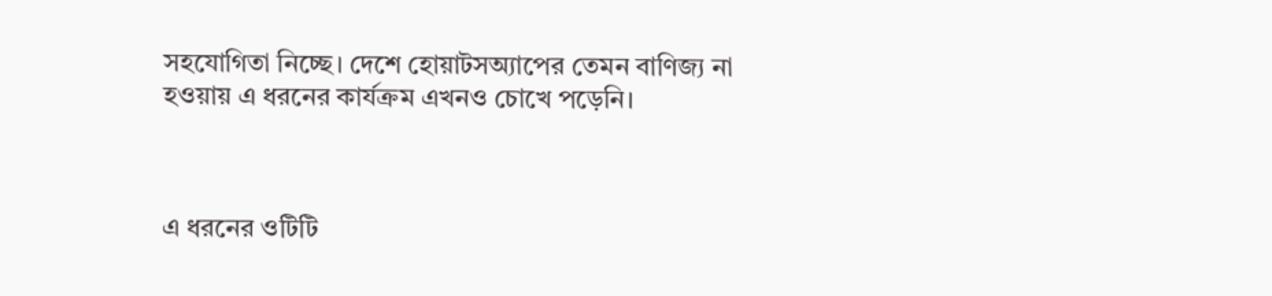সহযোগিতা নিচ্ছে। দেশে হোয়াটসঅ্যাপের তেমন বাণিজ্য না হওয়ায় এ ধরনের কার্যক্রম এখনও চোখে পড়েনি।



এ ধরনের ওটিটি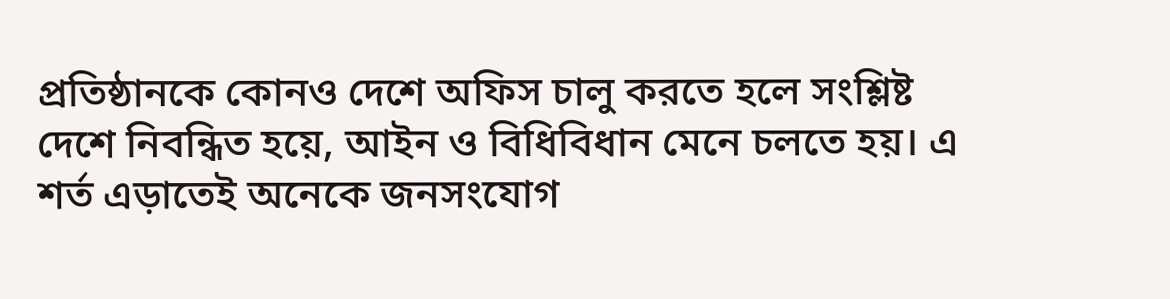প্রতিষ্ঠানকে কোনও দেশে অফিস চালু করতে হলে সংশ্লিষ্ট দেশে নিবন্ধিত হয়ে, আইন ও বিধিবিধান মেনে চলতে হয়। এ শর্ত এড়াতেই অনেকে জনসংযোগ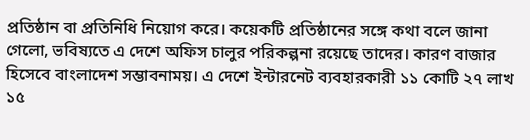প্রতিষ্ঠান বা প্রতিনিধি নিয়োগ করে। কয়েকটি প্রতিষ্ঠানের সঙ্গে কথা বলে জানা গেলো, ভবিষ্যতে এ দেশে অফিস চালুর পরিকল্পনা রয়েছে তাদের। কারণ বাজার হিসেবে বাংলাদেশ সম্ভাবনাময়। এ দেশে ইন্টারনেট ব্যবহারকারী ১১ কোটি ২৭ লাখ ১৫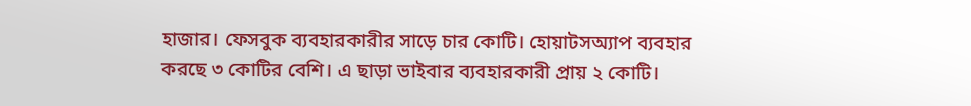হাজার। ফেসবুক ব্যবহারকারীর সাড়ে চার কোটি। হোয়াটসঅ্যাপ ব্যবহার করছে ৩ কোটির বেশি। এ ছাড়া ভাইবার ব্যবহারকারী প্রায় ২ কোটি।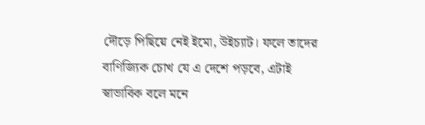দৌড়ে পিছিয়ে নেই ইমো, উইচ্যাট। ফলে তাদের বাণিজ্যিক চোখ যে এ দেশে পড়বে, এটাই স্বাভাবিক বলে মনে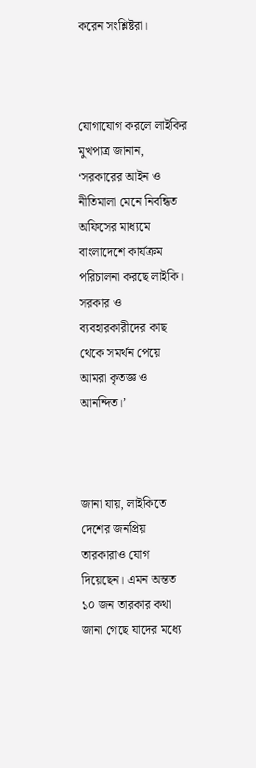করেন সংশ্লিষ্টরা।



যোগাযোগ করলে লাইকির মুখপাত্র জানান, ‘সরকারের আইন ও নীতিমালা মেনে নিবন্ধিত অফিসের মাধ্যমে বাংলাদেশে কার্যক্রম পরিচালনা করছে লাইকি। সরকার ও ব্যবহারকারীদের কাছ থেকে সমর্থন পেয়ে আমরা কৃতজ্ঞ ও আনন্দিত।’



জানা যায়, লাইকিতে দেশের জনপ্রিয় তারকারাও যোগ দিয়েছেন। এমন অন্তত ১০ জন তারকার কথা জানা গেছে যাদের মধ্যে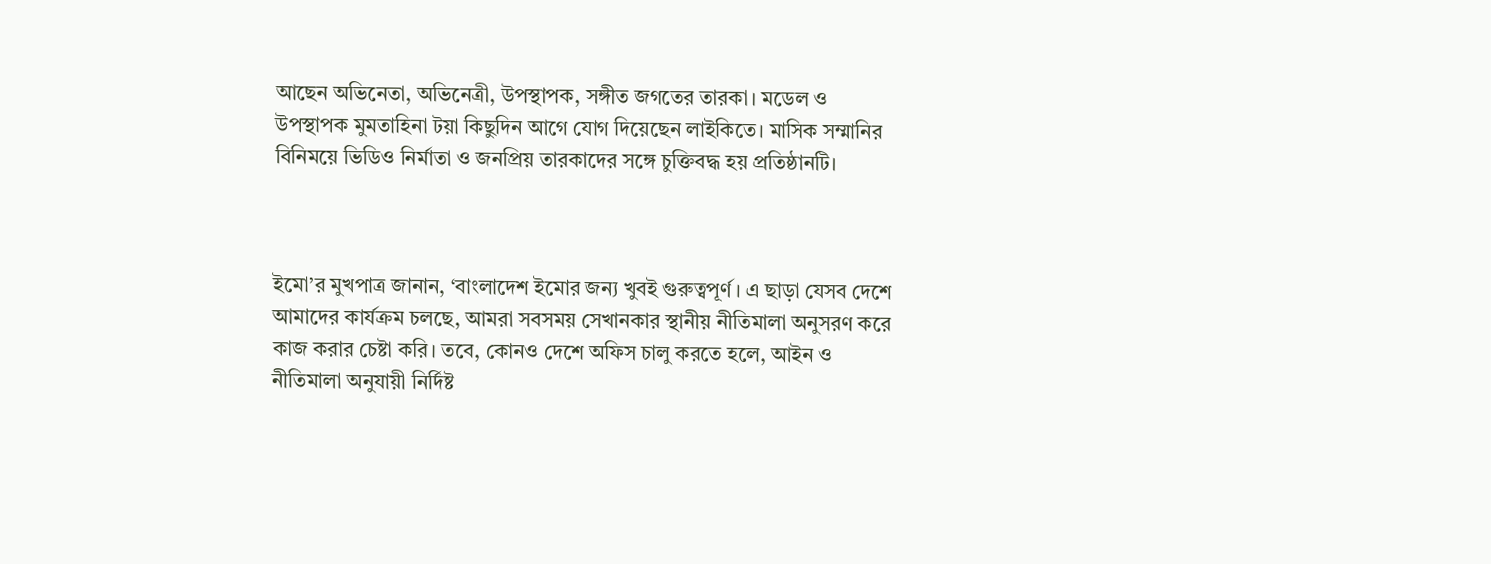আছেন অভিনেতা, অভিনেত্রী, উপস্থাপক, সঙ্গীত জগতের তারকা। মডেল ও উপস্থাপক মুমতাহিনা টয়া কিছুদিন আগে যোগ দিয়েছেন লাইকিতে। মাসিক সম্মানির বিনিময়ে ভিডিও নির্মাতা ও জনপ্রিয় তারকাদের সঙ্গে চুক্তিবদ্ধ হয় প্রতিষ্ঠানটি।



ইমো’র মুখপাত্র জানান, ‘বাংলাদেশ ইমোর জন্য খুবই গুরুত্বপূর্ণ। এ ছাড়া যেসব দেশে আমাদের কার্যক্রম চলছে, আমরা সবসময় সেখানকার স্থানীয় নীতিমালা অনুসরণ করে কাজ করার চেষ্টা করি। তবে, কোনও দেশে অফিস চালু করতে হলে, আইন ও নীতিমালা অনুযায়ী নির্দিষ্ট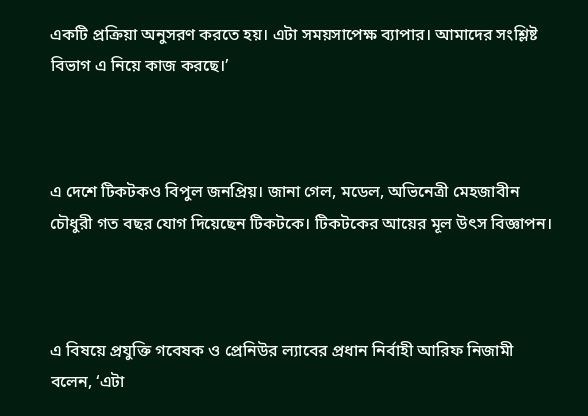একটি প্রক্রিয়া অনুসরণ করতে হয়। এটা সময়সাপেক্ষ ব্যাপার। আমাদের সংশ্লিষ্ট বিভাগ এ নিয়ে কাজ করছে।’



এ দেশে টিকটকও বিপুল জনপ্রিয়। জানা গেল, মডেল, অভিনেত্রী মেহজাবীন চৌধুরী গত বছর যোগ দিয়েছেন টিকটকে। টিকটকের আয়ের মূল উৎস বিজ্ঞাপন।



এ বিষয়ে প্রযুক্তি গবেষক ও প্রেনিউর ল্যাবের প্রধান নির্বাহী আরিফ নিজামী  বলেন, ‘এটা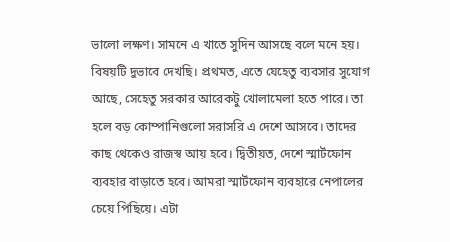ভালো লক্ষণ। সামনে এ খাতে সুদিন আসছে বলে মনে হয়। বিষয়টি দুভাবে দেখছি। প্রথমত, এতে যেহেতু ব্যবসার সুযোগ আছে, সেহেতু সরকার আরেকটু খোলামেলা হতে পারে। তা হলে বড় কোম্পানিগুলো সরাসরি এ দেশে আসবে। তাদের কাছ থেকেও রাজস্ব আয় হবে। দ্বিতীয়ত, দেশে স্মার্টফোন ব্যবহার বাড়াতে হবে। আমরা স্মার্টফোন ব্যবহারে নেপালের চেয়ে পিছিয়ে। এটা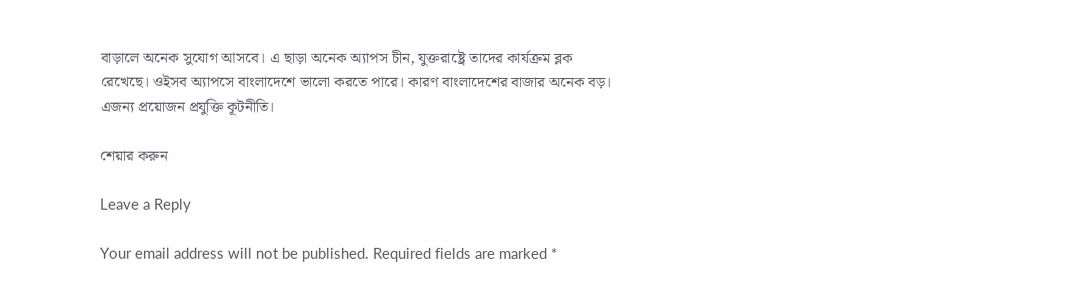বাড়ালে অনেক সুযোগ আসবে। এ ছাড়া অনেক অ্যাপস চীন, যুক্তরাষ্ট্রে তাদের কার্যক্রম ব্লক রেখেছে। ওইসব অ্যাপসে বাংলাদেশে ভালো করতে পারে। কারণ বাংলাদেশের বাজার অনেক বড়। এজন্য প্রয়োজন প্রযুক্তি কূটনীতি।

শেয়ার করুন

Leave a Reply

Your email address will not be published. Required fields are marked *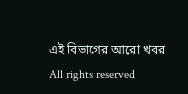এই বিভাগের আরো খবর
All rights reserved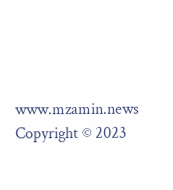www.mzamin.news Copyright © 2023